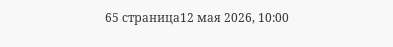65 страница12 мая 2026, 10:00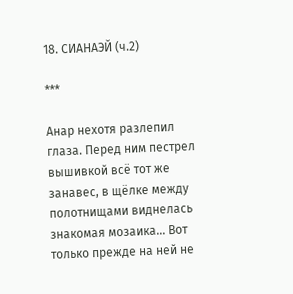18. СИАНАЭЙ (ч.2)

***

Анар нехотя разлепил глаза. Перед ним пестрел вышивкой всё тот же занавес, в щёлке между полотнищами виднелась знакомая мозаика... Вот только прежде на ней не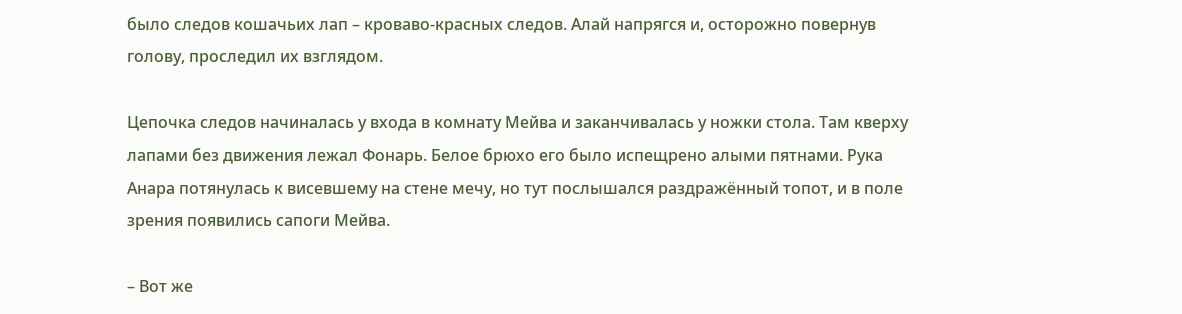было следов кошачьих лап – кроваво-красных следов. Алай напрягся и, осторожно повернув голову, проследил их взглядом.

Цепочка следов начиналась у входа в комнату Мейва и заканчивалась у ножки стола. Там кверху лапами без движения лежал Фонарь. Белое брюхо его было испещрено алыми пятнами. Рука Анара потянулась к висевшему на стене мечу, но тут послышался раздражённый топот, и в поле зрения появились сапоги Мейва.

– Вот же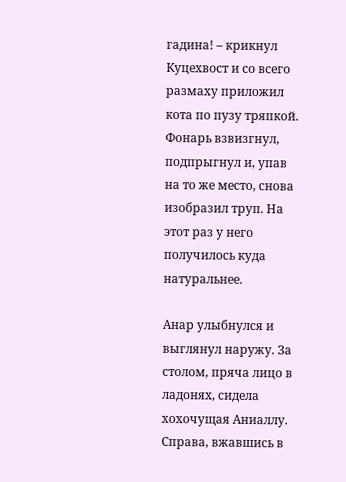гадина! – крикнул Куцехвост и со всего размаху приложил кота по пузу тряпкой. Фонарь взвизгнул, подпрыгнул и, упав на то же место, снова изобразил труп. На этот раз у него получилось куда натуральнее.

Анар улыбнулся и выглянул наружу. За столом, пряча лицо в ладонях, сидела хохочущая Аниаллу. Справа, вжавшись в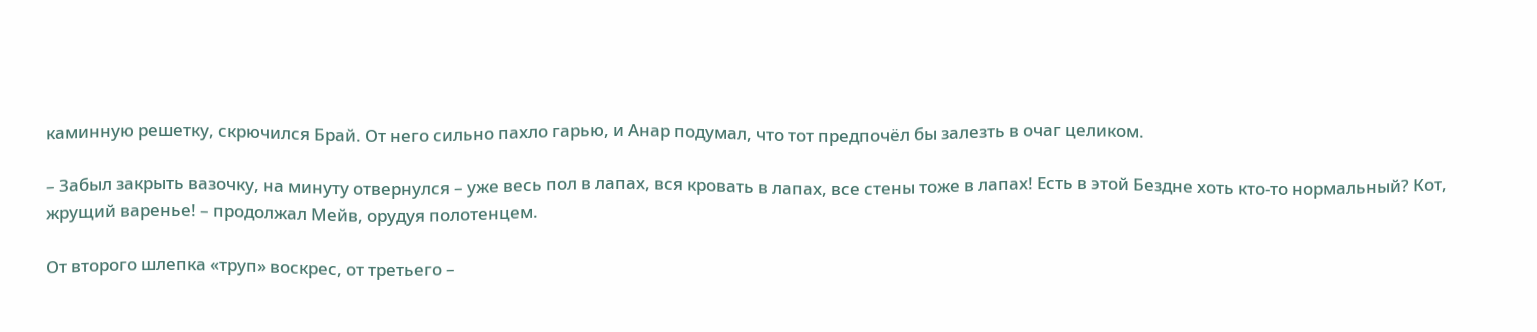каминную решетку, скрючился Брай. От него сильно пахло гарью, и Анар подумал, что тот предпочёл бы залезть в очаг целиком.

– Забыл закрыть вазочку, на минуту отвернулся – уже весь пол в лапах, вся кровать в лапах, все стены тоже в лапах! Есть в этой Бездне хоть кто-то нормальный? Кот, жрущий варенье! – продолжал Мейв, орудуя полотенцем.

От второго шлепка «труп» воскрес, от третьего –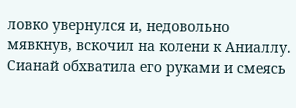ловко увернулся и, недовольно мявкнув, вскочил на колени к Аниаллу. Сианай обхватила его руками и смеясь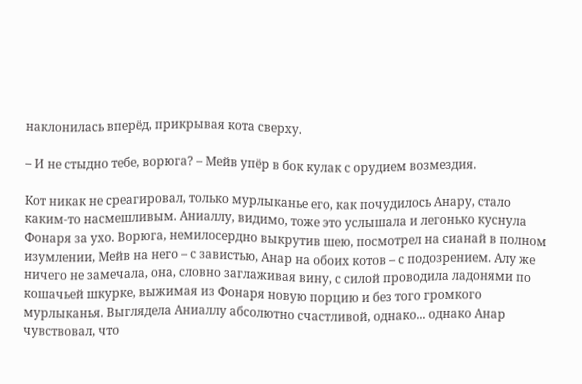наклонилась вперёд, прикрывая кота сверху.

– И не стыдно тебе, ворюга? – Мейв упёр в бок кулак с орудием возмездия.

Кот никак не среагировал, только мурлыканье его, как почудилось Анару, стало каким-то насмешливым. Аниаллу, видимо, тоже это услышала и легонько куснула Фонаря за ухо. Ворюга, немилосердно выкрутив шею, посмотрел на сианай в полном изумлении, Мейв на него – с завистью, Анар на обоих котов – с подозрением. Алу же ничего не замечала, она, словно заглаживая вину, с силой проводила ладонями по кошачьей шкурке, выжимая из Фонаря новую порцию и без того громкого мурлыканья. Выглядела Аниаллу абсолютно счастливой, однако... однако Анар чувствовал, что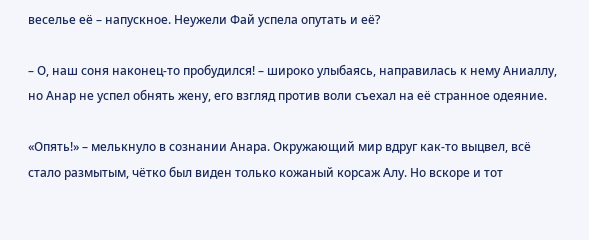веселье её – напускное. Неужели Фай успела опутать и её?

– О, наш соня наконец-то пробудился! – широко улыбаясь, направилась к нему Аниаллу, но Анар не успел обнять жену, его взгляд против воли съехал на её странное одеяние.

«Опять!» – мелькнуло в сознании Анара. Окружающий мир вдруг как-то выцвел, всё стало размытым, чётко был виден только кожаный корсаж Алу. Но вскоре и тот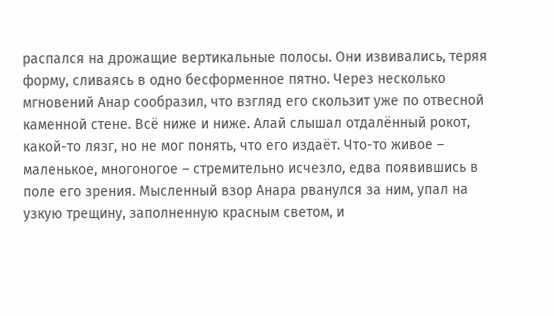распался на дрожащие вертикальные полосы. Они извивались, теряя форму, сливаясь в одно бесформенное пятно. Через несколько мгновений Анар сообразил, что взгляд его скользит уже по отвесной каменной стене. Всё ниже и ниже. Алай слышал отдалённый рокот, какой-то лязг, но не мог понять, что его издаёт. Что-то живое – маленькое, многоногое – стремительно исчезло, едва появившись в поле его зрения. Мысленный взор Анара рванулся за ним, упал на узкую трещину, заполненную красным светом, и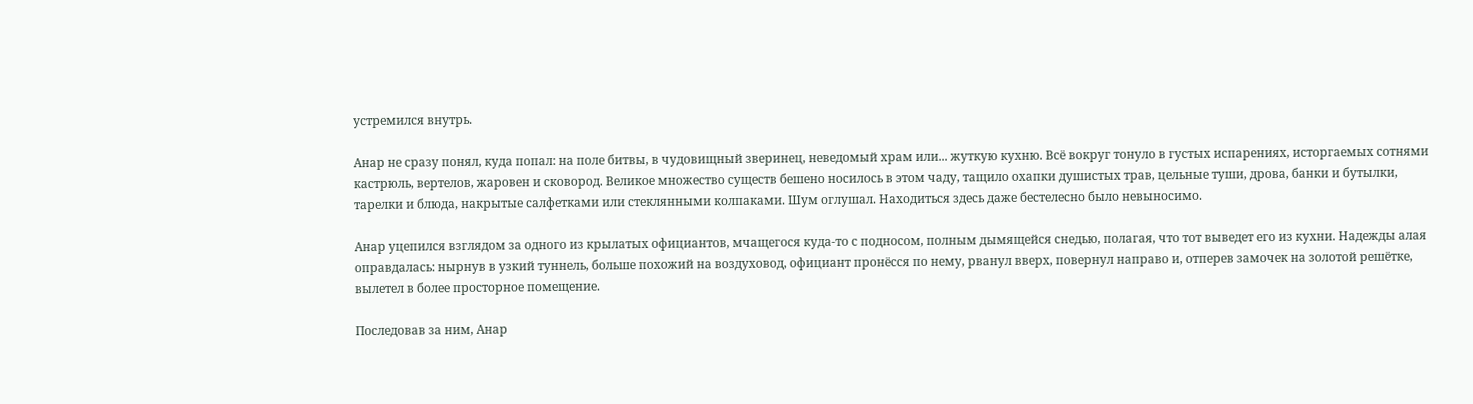устремился внутрь.

Анар не сразу понял, куда попал: на поле битвы, в чудовищный зверинец, неведомый храм или... жуткую кухню. Всё вокруг тонуло в густых испарениях, исторгаемых сотнями кастрюль, вертелов, жаровен и сковород. Великое множество существ бешено носилось в этом чаду, тащило охапки душистых трав, цельные туши, дрова, банки и бутылки, тарелки и блюда, накрытые салфетками или стеклянными колпаками. Шум оглушал. Находиться здесь даже бестелесно было невыносимо.

Анар уцепился взглядом за одного из крылатых официантов, мчащегося куда-то с подносом, полным дымящейся снедью, полагая, что тот выведет его из кухни. Надежды алая оправдалась: нырнув в узкий туннель, больше похожий на воздуховод, официант пронёсся по нему, рванул вверх, повернул направо и, отперев замочек на золотой решётке, вылетел в более просторное помещение.

Последовав за ним, Анар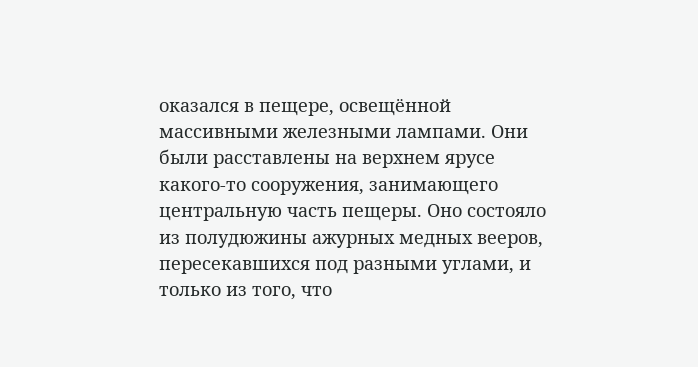оказался в пещере, освещённой массивными железными лампами. Они были расставлены на верхнем ярусе какого-то сооружения, занимающего центральную часть пещеры. Оно состояло из полудюжины ажурных медных вееров, пересекавшихся под разными углами, и только из того, что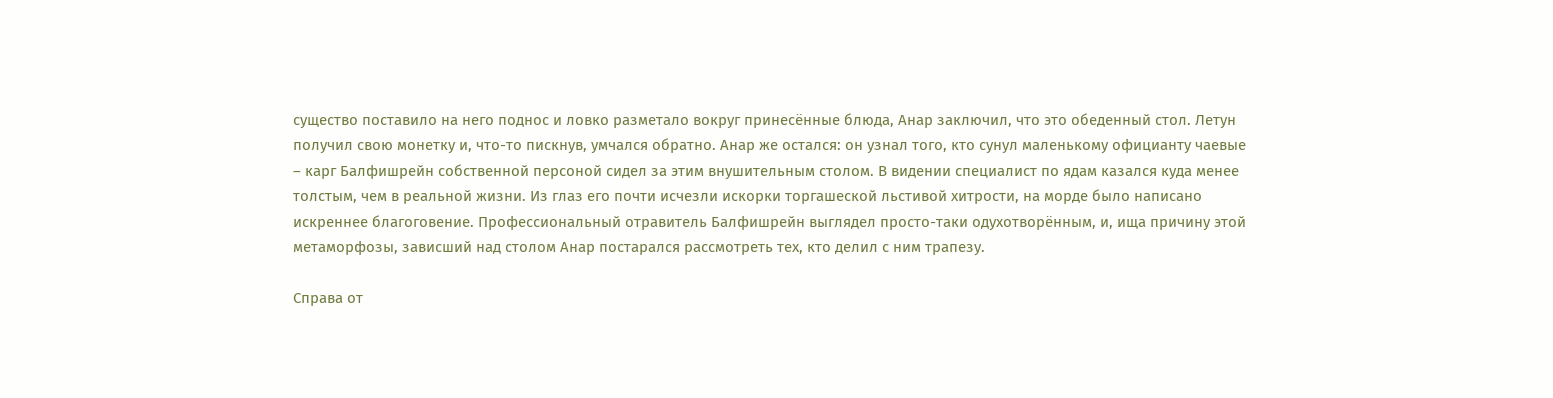существо поставило на него поднос и ловко разметало вокруг принесённые блюда, Анар заключил, что это обеденный стол. Летун получил свою монетку и, что-то пискнув, умчался обратно. Анар же остался: он узнал того, кто сунул маленькому официанту чаевые – карг Балфишрейн собственной персоной сидел за этим внушительным столом. В видении специалист по ядам казался куда менее толстым, чем в реальной жизни. Из глаз его почти исчезли искорки торгашеской льстивой хитрости, на морде было написано искреннее благоговение. Профессиональный отравитель Балфишрейн выглядел просто-таки одухотворённым, и, ища причину этой метаморфозы, зависший над столом Анар постарался рассмотреть тех, кто делил с ним трапезу.

Справа от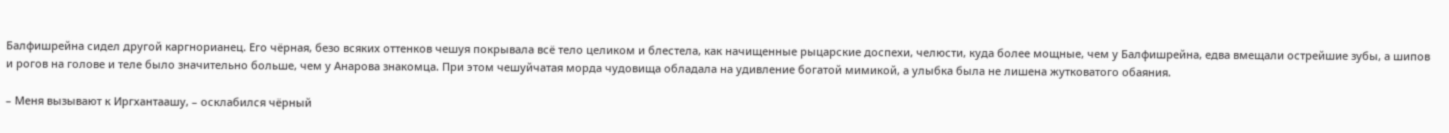Балфишрейна сидел другой каргнорианец. Его чёрная, безо всяких оттенков чешуя покрывала всё тело целиком и блестела, как начищенные рыцарские доспехи, челюсти, куда более мощные, чем у Балфишрейна, едва вмещали острейшие зубы, а шипов и рогов на голове и теле было значительно больше, чем у Анарова знакомца. При этом чешуйчатая морда чудовища обладала на удивление богатой мимикой, а улыбка была не лишена жутковатого обаяния.

– Меня вызывают к Иргхантаашу, – осклабился чёрный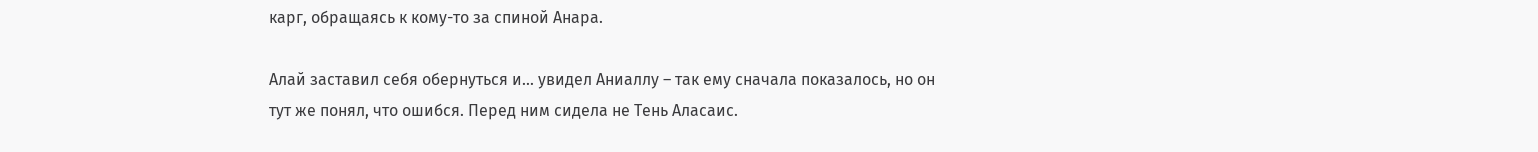карг, обращаясь к кому-то за спиной Анара.

Алай заставил себя обернуться и... увидел Аниаллу – так ему сначала показалось, но он тут же понял, что ошибся. Перед ним сидела не Тень Аласаис.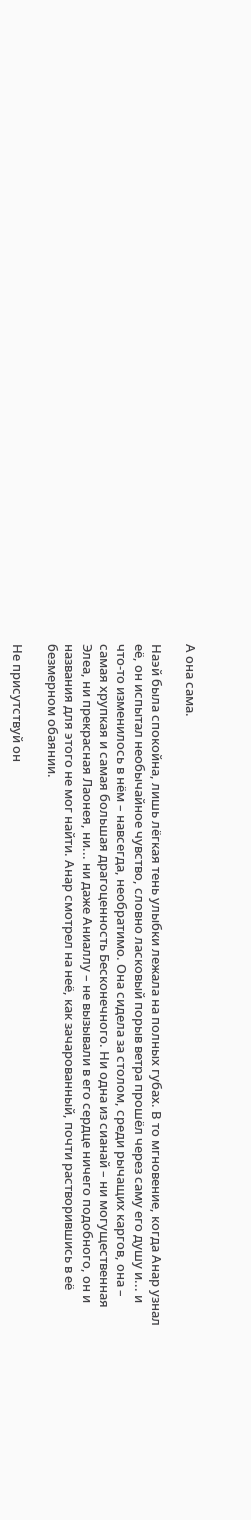А она сама.

Наэй была спокойна, лишь лёгкая тень улыбки лежала на полных губах. В то мгновение, когда Анар узнал её, он испытал необычайное чувство, словно ласковый порыв ветра прошёл через саму его душу и... и что-то изменилось в нём – навсегда, необратимо. Она сидела за столом, среди рычащих каргов, она – самая хрупкая и самая большая драгоценность Бесконечного. Ни одна из сианай – ни могущественная Элеа, ни прекрасная Лаонея, ни... ни даже Аниаллу – не вызывали в его сердце ничего подобного, он и названия для этого не мог найти. Анар смотрел на неё, как зачарованный, почти растворившись в её безмерном обаянии.

Не присутствуй он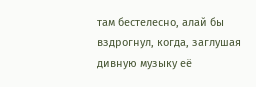там бестелесно, алай бы вздрогнул, когда, заглушая дивную музыку её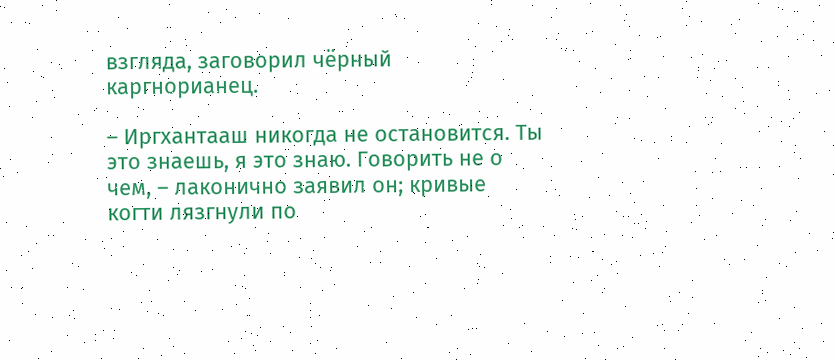взгляда, заговорил чёрный каргнорианец.

– Иргхантааш никогда не остановится. Ты это знаешь, я это знаю. Говорить не о чем, – лаконично заявил он; кривые когти лязгнули по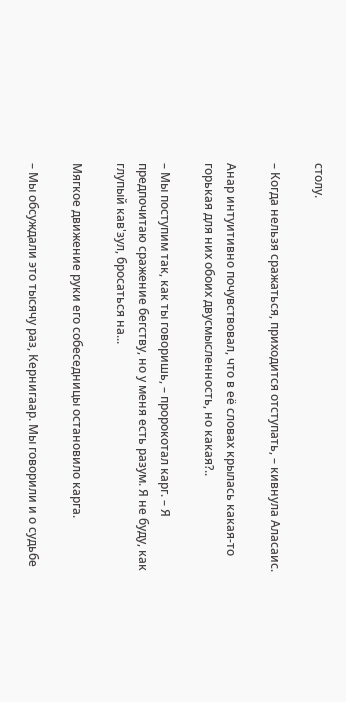столу.

– Когда нельзя сражаться, приходится отступать, – кивнула Аласаис.

Анар интуитивно почувствовал, что в её словах крылась какая-то горькая для них обоих двусмысленность, но какая?..

– Мы поступим так, как ты говоришь, – пророкотал карг. – Я предпочитаю сражение бегству, но у меня есть разум. Я не буду, как глупый кав'зул, бросаться на...

Мягкое движение руки его собеседницы остановило карга.

– Мы обсуждали это тысячу раз, Кернигаар. Мы говорили и о судьбе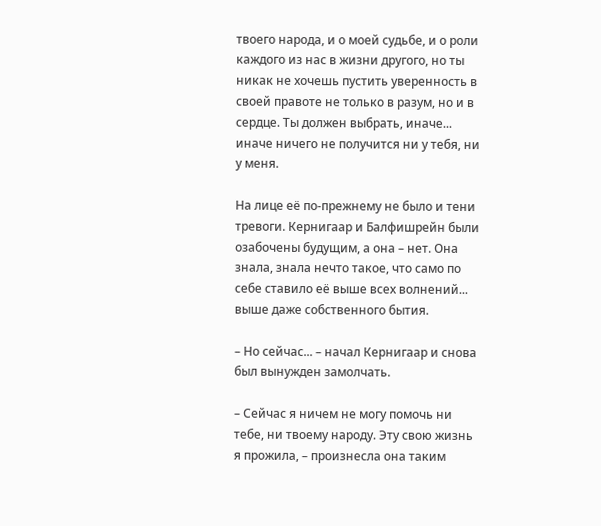твоего народа, и о моей судьбе, и о роли каждого из нас в жизни другого, но ты никак не хочешь пустить уверенность в своей правоте не только в разум, но и в сердце. Ты должен выбрать, иначе... иначе ничего не получится ни у тебя, ни у меня.

На лице её по-прежнему не было и тени тревоги. Кернигаар и Балфишрейн были озабочены будущим, а она – нет. Она знала, знала нечто такое, что само по себе ставило её выше всех волнений... выше даже собственного бытия.

– Но сейчас... – начал Кернигаар и снова был вынужден замолчать.

– Сейчас я ничем не могу помочь ни тебе, ни твоему народу. Эту свою жизнь я прожила, – произнесла она таким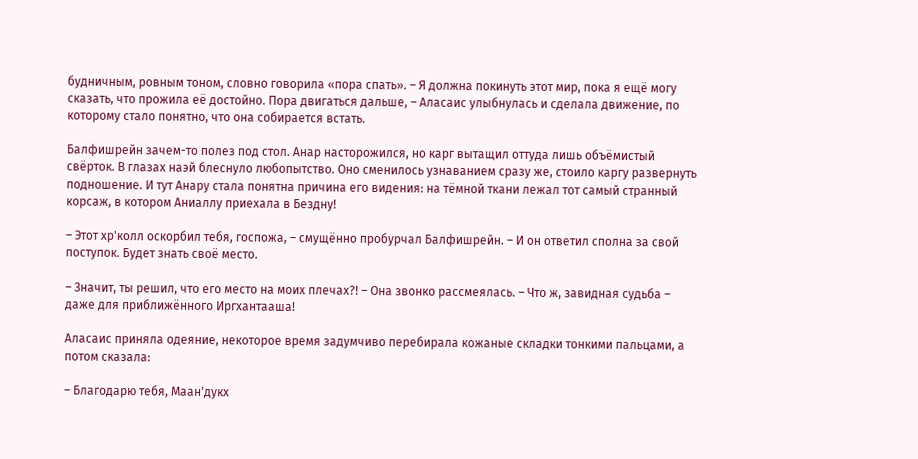будничным, ровным тоном, словно говорила «пора спать». – Я должна покинуть этот мир, пока я ещё могу сказать, что прожила её достойно. Пора двигаться дальше, – Аласаис улыбнулась и сделала движение, по которому стало понятно, что она собирается встать.

Балфишрейн зачем-то полез под стол. Анар насторожился, но карг вытащил оттуда лишь объёмистый свёрток. В глазах наэй блеснуло любопытство. Оно сменилось узнаванием сразу же, стоило каргу развернуть подношение. И тут Анару стала понятна причина его видения: на тёмной ткани лежал тот самый странный корсаж, в котором Аниаллу приехала в Бездну!

– Этот хр'колл оскорбил тебя, госпожа, – смущённо пробурчал Балфишрейн. – И он ответил сполна за свой поступок. Будет знать своё место.

– Значит, ты решил, что его место на моих плечах?! – Она звонко рассмеялась. – Что ж, завидная судьба – даже для приближённого Иргхантааша!

Аласаис приняла одеяние, некоторое время задумчиво перебирала кожаные складки тонкими пальцами, а потом сказала:

– Благодарю тебя, Маан'дукх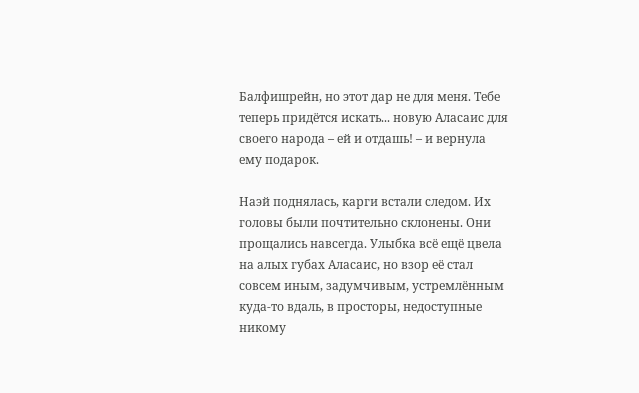Балфишрейн, но этот дар не для меня. Тебе теперь придётся искать... новую Аласаис для своего народа – ей и отдашь! – и вернула ему подарок.

Наэй поднялась, карги встали следом. Их головы были почтительно склонены. Они прощались навсегда. Улыбка всё ещё цвела на алых губах Аласаис, но взор её стал совсем иным, задумчивым, устремлённым куда-то вдаль, в просторы, недоступные никому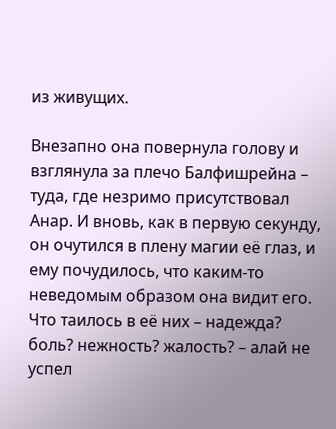из живущих.

Внезапно она повернула голову и взглянула за плечо Балфишрейна – туда, где незримо присутствовал Анар. И вновь, как в первую секунду, он очутился в плену магии её глаз, и ему почудилось, что каким-то неведомым образом она видит его. Что таилось в её них – надежда? боль? нежность? жалость? – алай не успел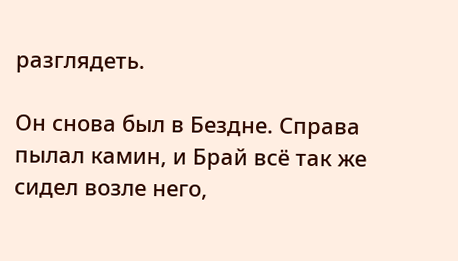разглядеть.

Он снова был в Бездне. Справа пылал камин, и Брай всё так же сидел возле него,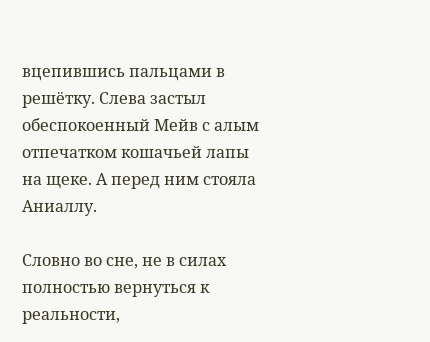вцепившись пальцами в решётку. Слева застыл обеспокоенный Мейв с алым отпечатком кошачьей лапы на щеке. А перед ним стояла Аниаллу.

Словно во сне, не в силах полностью вернуться к реальности,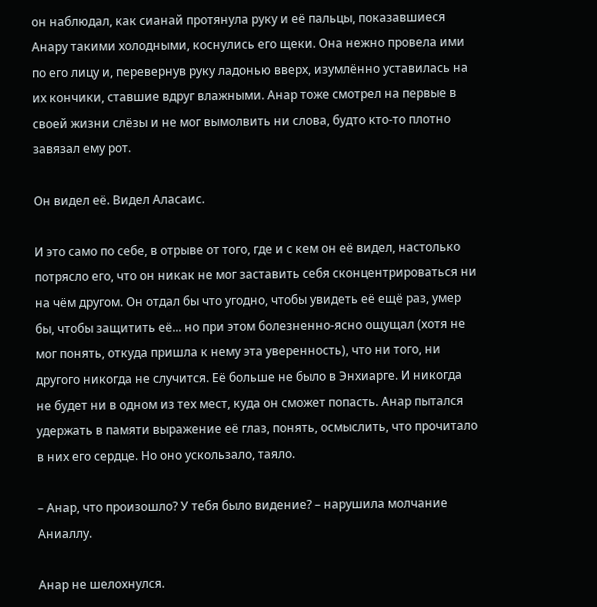он наблюдал, как сианай протянула руку и её пальцы, показавшиеся Анару такими холодными, коснулись его щеки. Она нежно провела ими по его лицу и, перевернув руку ладонью вверх, изумлённо уставилась на их кончики, ставшие вдруг влажными. Анар тоже смотрел на первые в своей жизни слёзы и не мог вымолвить ни слова, будто кто-то плотно завязал ему рот.

Он видел её. Видел Аласаис.

И это само по себе, в отрыве от того, где и с кем он её видел, настолько потрясло его, что он никак не мог заставить себя сконцентрироваться ни на чём другом. Он отдал бы что угодно, чтобы увидеть её ещё раз, умер бы, чтобы защитить её... но при этом болезненно-ясно ощущал (хотя не мог понять, откуда пришла к нему эта уверенность), что ни того, ни другого никогда не случится. Её больше не было в Энхиарге. И никогда не будет ни в одном из тех мест, куда он сможет попасть. Анар пытался удержать в памяти выражение её глаз, понять, осмыслить, что прочитало в них его сердце. Но оно ускользало, таяло.

– Анар, что произошло? У тебя было видение? – нарушила молчание Аниаллу.

Анар не шелохнулся.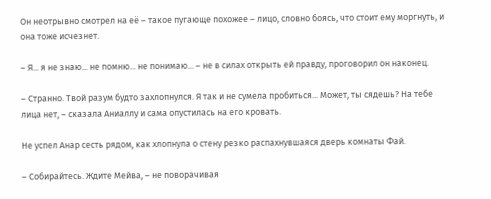Он неотрывно смотрел на её – такое пугающе похожее – лицо, словно боясь, что стоит ему моргнуть, и она тоже исчезнет.

– Я... я не знаю... не помню... не понимаю... – не в силах открыть ей правду, проговорил он наконец.

– Странно. Твой разум будто захлопнулся. Я так и не сумела пробиться... Может, ты сядешь? На тебе лица нет, – сказала Аниаллу и сама опустилась на его кровать.

Не успел Анар сесть рядом, как хлопнула о стену резко распахнувшаяся дверь комнаты Фай.

– Собирайтесь. Ждите Мейва, – не поворачивая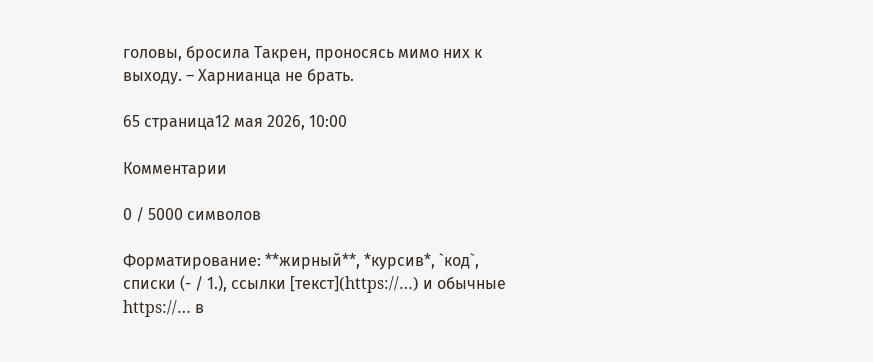головы, бросила Такрен, проносясь мимо них к выходу. – Харнианца не брать.

65 страница12 мая 2026, 10:00

Комментарии

0 / 5000 символов

Форматирование: **жирный**, *курсив*, `код`, списки (- / 1.), ссылки [текст](https://…) и обычные https://… в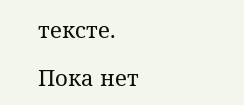тексте.

Пока нет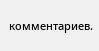комментариев.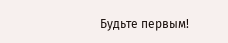Будьте первым!